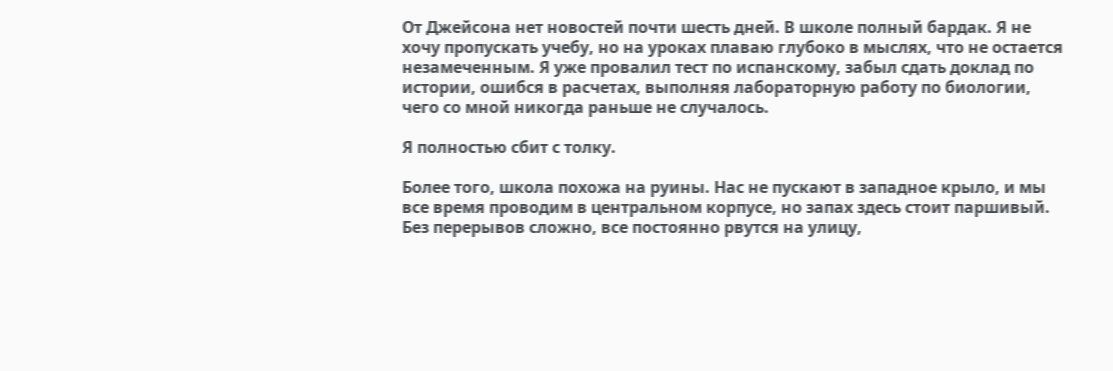От Джейсона нет новостей почти шесть дней. В школе полный бардак. Я не хочу пропускать учебу, но на уроках плаваю глубоко в мыслях, что не остается незамеченным. Я уже провалил тест по испанскому, забыл сдать доклад по истории, ошибся в расчетах, выполняя лабораторную работу по биологии, чего со мной никогда раньше не случалось.

Я полностью сбит с толку.

Более того, школа похожа на руины. Нас не пускают в западное крыло, и мы все время проводим в центральном корпусе, но запах здесь стоит паршивый. Без перерывов сложно, все постоянно рвутся на улицу,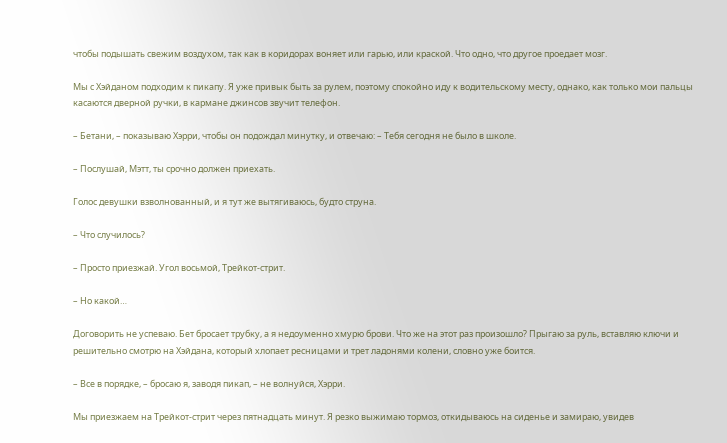чтобы подышать свежим воздухом, так как в коридорах воняет или гарью, или краской. Что одно, что другое проедает мозг.

Мы с Хэйданом подходим к пикапу. Я уже привык быть за рулем, поэтому спокойно иду к водительскому месту, однако, как только мои пальцы касаются дверной ручки, в кармане джинсов звучит телефон.

– Бетани, – показываю Хэрри, чтобы он подождал минутку, и отвечаю: – Тебя сегодня не было в школе.

– Послушай, Мэтт, ты срочно должен приехать.

Голос девушки взволнованный, и я тут же вытягиваюсь, будто струна.

– Что случилось?

– Просто приезжай. Угол восьмой, Трейкот-стрит.

– Но какой…

Договорить не успеваю. Бет бросает трубку, а я недоуменно хмурю брови. Что же на этот раз произошло? Прыгаю за руль, вставляю ключи и решительно смотрю на Хэйдана, который хлопает ресницами и трет ладонями колени, словно уже боится.

– Все в порядке, – бросаю я, заводя пикап, – не волнуйся, Хэрри.

Мы приезжаем на Трейкот-стрит через пятнадцать минут. Я резко выжимаю тормоз, откидываюсь на сиденье и замираю, увидев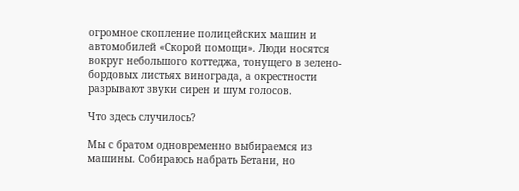огромное скопление полицейских машин и автомобилей «Скорой помощи». Люди носятся вокруг небольшого коттеджа, тонущего в зелено-бордовых листьях винограда, а окрестности разрывают звуки сирен и шум голосов.

Что здесь случилось?

Мы с братом одновременно выбираемся из машины. Собираюсь набрать Бетани, но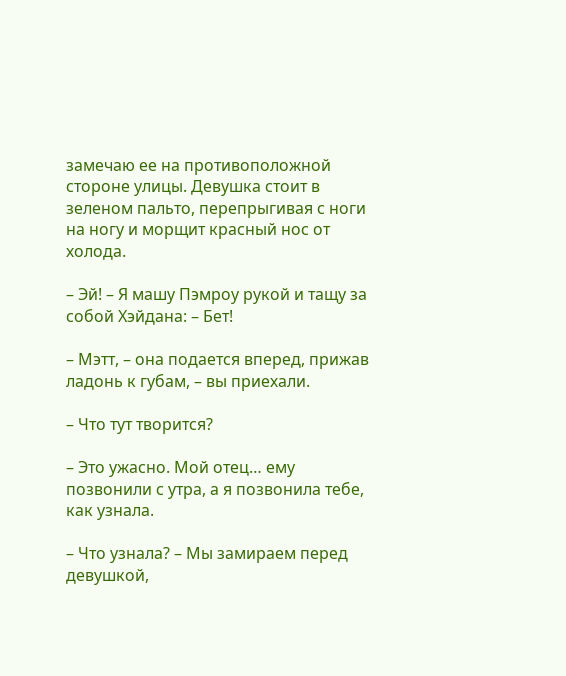замечаю ее на противоположной стороне улицы. Девушка стоит в зеленом пальто, перепрыгивая с ноги на ногу и морщит красный нос от холода.

– Эй! – Я машу Пэмроу рукой и тащу за собой Хэйдана: – Бет!

– Мэтт, – она подается вперед, прижав ладонь к губам, – вы приехали.

– Что тут творится?

– Это ужасно. Мой отец… ему позвонили с утра, а я позвонила тебе, как узнала.

– Что узнала? – Мы замираем перед девушкой,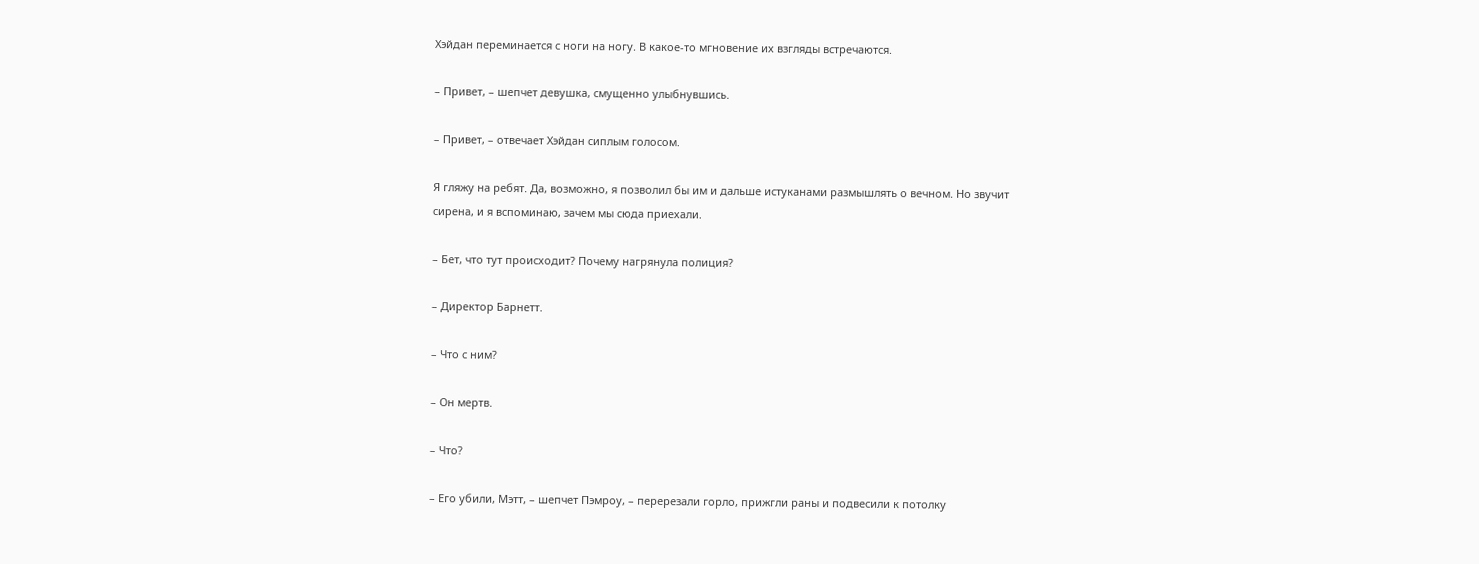Хэйдан переминается с ноги на ногу. В какое-то мгновение их взгляды встречаются.

– Привет, – шепчет девушка, смущенно улыбнувшись.

– Привет, – отвечает Хэйдан сиплым голосом.

Я гляжу на ребят. Да, возможно, я позволил бы им и дальше истуканами размышлять о вечном. Но звучит сирена, и я вспоминаю, зачем мы сюда приехали.

– Бет, что тут происходит? Почему нагрянула полиция?

– Директор Барнетт.

– Что с ним?

– Он мертв.

– Что?

– Его убили, Мэтт, – шепчет Пэмроу, – перерезали горло, прижгли раны и подвесили к потолку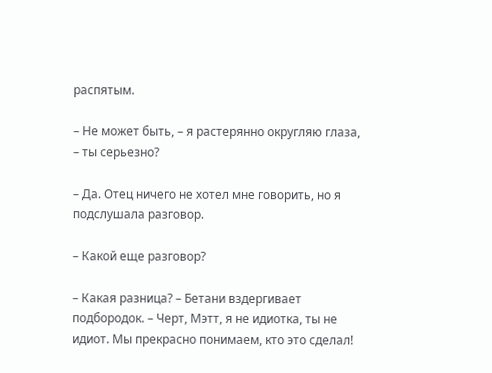распятым.

– Не может быть, – я растерянно округляю глаза, – ты серьезно?

– Да. Отец ничего не хотел мне говорить, но я подслушала разговор.

– Какой еще разговор?

– Какая разница? – Бетани вздергивает подбородок. – Черт, Мэтт, я не идиотка, ты не идиот. Мы прекрасно понимаем, кто это сделал!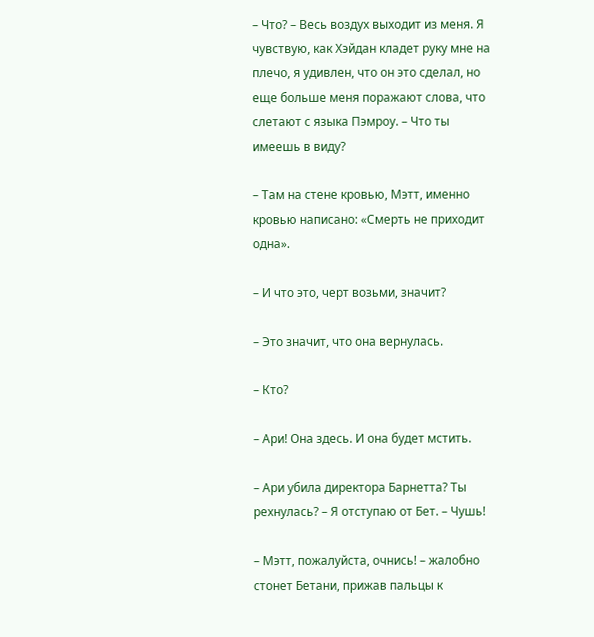– Что? – Весь воздух выходит из меня. Я чувствую, как Хэйдан кладет руку мне на плечо, я удивлен, что он это сделал, но еще больше меня поражают слова, что слетают с языка Пэмроу. – Что ты имеешь в виду?

– Там на стене кровью, Мэтт, именно кровью написано: «Смерть не приходит одна».

– И что это, черт возьми, значит?

– Это значит, что она вернулась.

– Кто?

– Ари! Она здесь. И она будет мстить.

– Ари убила директора Барнетта? Ты рехнулась? – Я отступаю от Бет. – Чушь!

– Мэтт, пожалуйста, очнись! – жалобно стонет Бетани, прижав пальцы к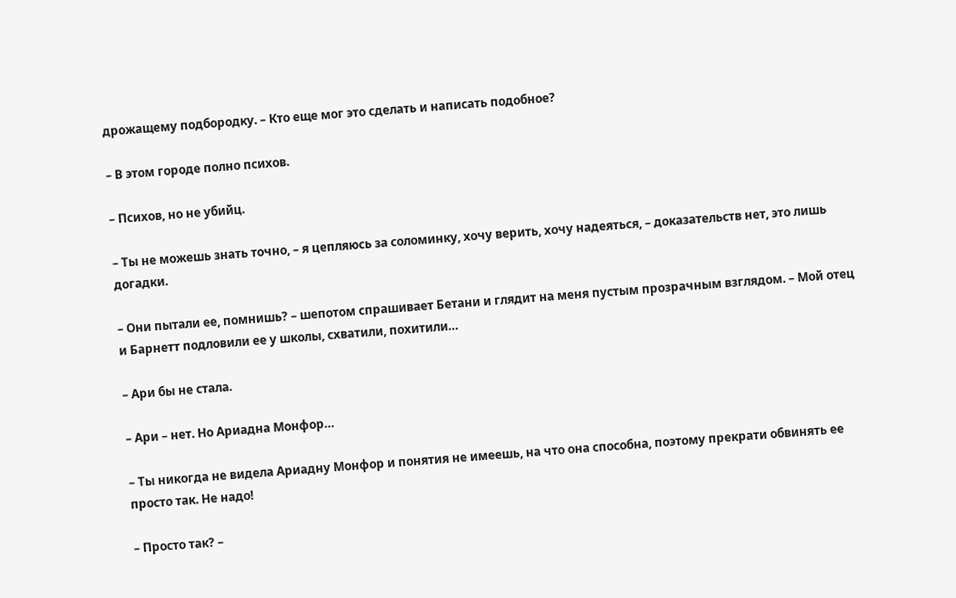дрожащему подбородку. – Кто еще мог это сделать и написать подобное?

– В этом городе полно психов.

– Психов, но не убийц.

– Ты не можешь знать точно, – я цепляюсь за соломинку, хочу верить, хочу надеяться, – доказательств нет, это лишь догадки.

– Они пытали ее, помнишь? – шепотом спрашивает Бетани и глядит на меня пустым прозрачным взглядом. – Мой отец и Барнетт подловили ее у школы, схватили, похитили…

– Ари бы не стала.

– Ари – нет. Но Ариадна Монфор…

– Ты никогда не видела Ариадну Монфор и понятия не имеешь, на что она способна, поэтому прекрати обвинять ее просто так. Не надо!

– Просто так? –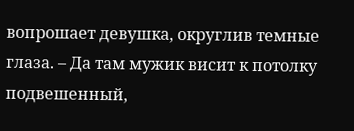вопрошает девушка, округлив темные глаза. – Да там мужик висит к потолку подвешенный,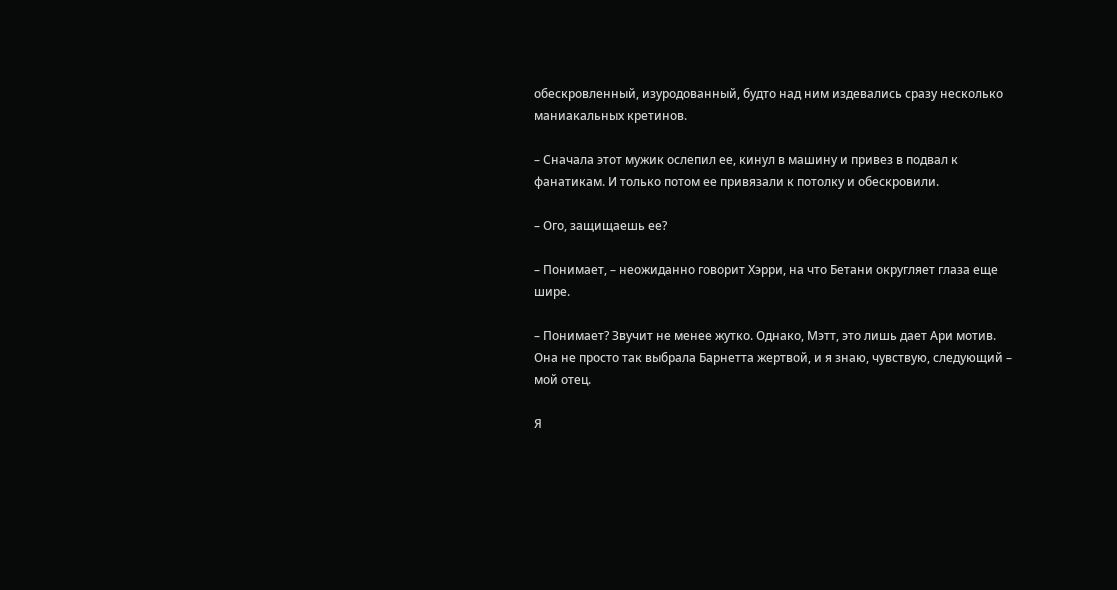обескровленный, изуродованный, будто над ним издевались сразу несколько маниакальных кретинов.

– Сначала этот мужик ослепил ее, кинул в машину и привез в подвал к фанатикам. И только потом ее привязали к потолку и обескровили.

– Ого, защищаешь ее?

– Понимает, – неожиданно говорит Хэрри, на что Бетани округляет глаза еще шире.

– Понимает? Звучит не менее жутко. Однако, Мэтт, это лишь дает Ари мотив. Она не просто так выбрала Барнетта жертвой, и я знаю, чувствую, следующий – мой отец.

Я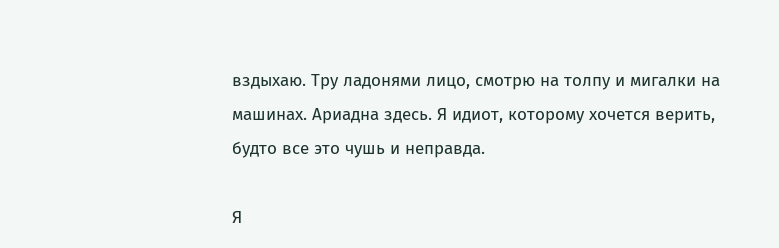вздыхаю. Тру ладонями лицо, смотрю на толпу и мигалки на машинах. Ариадна здесь. Я идиот, которому хочется верить, будто все это чушь и неправда.

Я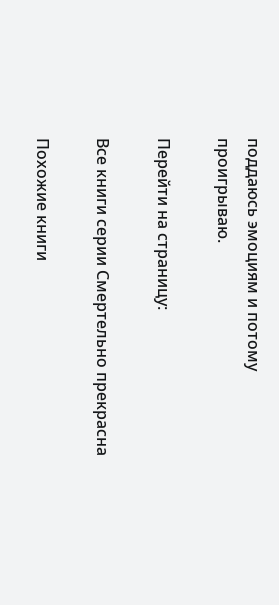поддаюсь эмоциям и потому проигрываю.

Перейти на страницу:

Все книги серии Смертельно прекрасна

Похожие книги